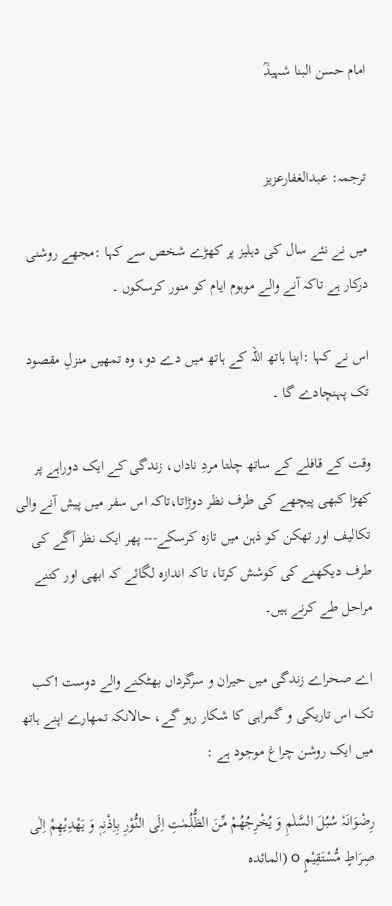امام حسن البنا شہیدؒ


ترجمہ: عبدالغفارعزیز

میں نے نئے سال کی دہلیز پر کھڑے شخص سے کہا :مجھے روشنی درکار ہے تاکہ آنے والے موہوم ایام کو منور کرسکوں ۔

اس نے کہا :اپنا ہاتھ اللہ کے ہاتھ میں دے دو، وہ تمھیں منزلِ مقصود تک پہنچادے گا ۔

وقت کے قافلے کے ساتھ چلتا مردِ ناداں، زندگی کے ایک دوراہے پر کھڑا کبھی پیچھے کی طرف نظر دوڑاتا،تاکہ اس سفر میں پیش آنے والی تکالیف اور تھکن کو ذہن میں تازہ کرسکے--- پھر ایک نظر آگے کی طرف دیکھنے کی کوشش کرتا، تاکہ اندازہ لگائے کہ ابھی اور کتنے مراحل طے کرنے ہیں۔

اے صحراے زندگی میں حیران و سرگرداں بھٹکنے والے دوست !کب تک اس تاریکی و گمراہی کا شکار رہو گے، حالانکہ تمھارے اپنے ہاتھ میں ایک روشن چراغ موجود ہے :

رِضْوَانَہٗ سُبُلَ السَّلٰمِ وَ یُخْرِجُھُمْ مِّنَ الظُّلُمٰتِ اِلَی النُّوْرِ بِاِذْنِہٖ وَ یَھْدِیْھِمْ اِلٰی صِرَاطٍ مُّسْتَقِیْمٍ o (المائدہ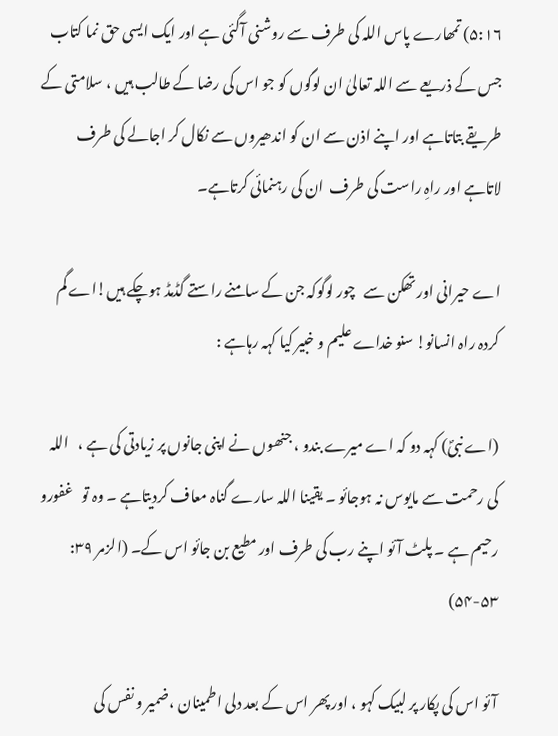۵:۱۶) تمھارے پاس اللہ کی طرف سے روشنی آگئی ہے اور ایک ایسی حق نما کتاب جس کے ذریعے سے اللہ تعالیٰ ان لوگوں کو جو اس کی رضا کے طالب ہیں ، سلامتی کے طریقے بتاتاہے اور اپنے اذن سے ان کو اندھیروں سے نکال کر اجالے کی طرف لاتاہے اور راہِ راست کی طرف  ان کی رہنمائی کرتاہے۔

اے حیرانی اور تھکن سے   چور لوگوکہ جن کے سامنے راستے گڈمڈ ہوچکے ہیں!اے گم کردہ راہ انسانو! سنو خداے علیم و خبیر کیا کہہ رہاہے :

(اے نبیؐ) کہہ دو کہ اے میرے بندو ، جنھوں نے اپنی جانوں پر زیادتی کی ہے ،   اللہ کی رحمت سے مایوس نہ ہوجائو ۔ یقینا اللہ سارے گناہ معاف کردیتاہے ۔ وہ تو   غفورو رحیم ہے ۔ پلٹ آئو اپنے رب کی طرف اور مطیع بن جائو اس کے۔ (الزمر ۳۹: ۵۳-۵۴)

آئو اس کی پکار پر لبیک کہو ، اور پھر اس کے بعد دلی اطمینان ،ضمیر و نفس کی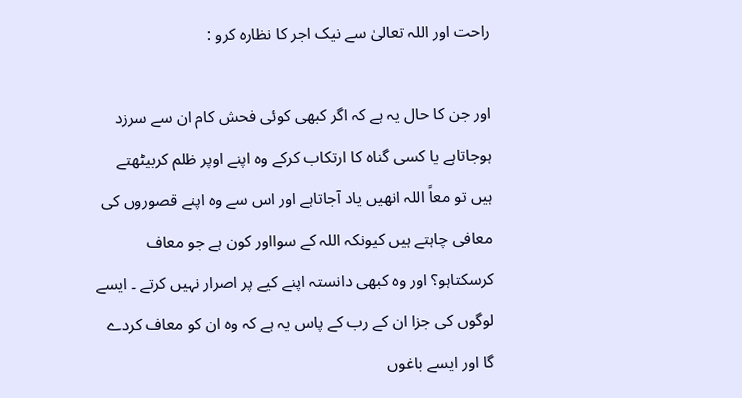راحت اور اللہ تعالیٰ سے نیک اجر کا نظارہ کرو :

اور جن کا حال یہ ہے کہ اگر کبھی کوئی فحش کام ان سے سرزد ہوجاتاہے یا کسی گناہ کا ارتکاب کرکے وہ اپنے اوپر ظلم کربیٹھتے ہیں تو معاً اللہ انھیں یاد آجاتاہے اور اس سے وہ اپنے قصوروں کی معافی چاہتے ہیں کیونکہ اللہ کے سوااور کون ہے جو معاف کرسکتاہو؟ اور وہ کبھی دانستہ اپنے کیے پر اصرار نہیں کرتے ۔ ایسے لوگوں کی جزا ان کے رب کے پاس یہ ہے کہ وہ ان کو معاف کردے گا اور ایسے باغوں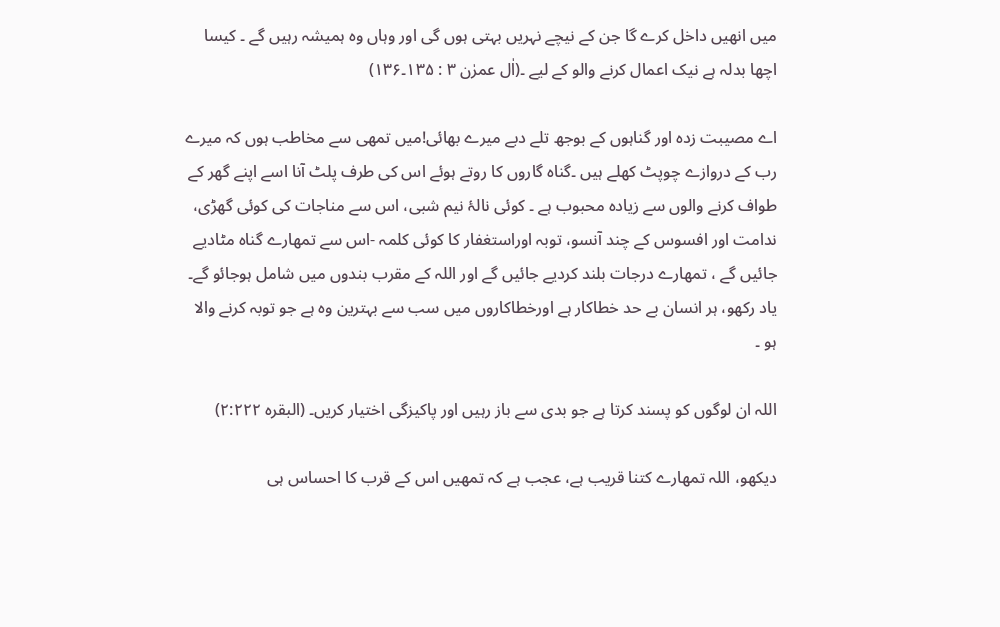میں انھیں داخل کرے گا جن کے نیچے نہریں بہتی ہوں گی اور وہاں وہ ہمیشہ رہیں گے ۔ کیسا اچھا بدلہ ہے نیک اعمال کرنے والو کے لیے ۔(اٰل عمرٰن ۳ : ۱۳۵۔۱۳۶)

اے مصیبت زدہ اور گناہوں کے بوجھ تلے دبے میرے بھائی!میں تمھی سے مخاطب ہوں کہ میرے رب کے دروازے چوپٹ کھلے ہیں ۔گناہ گاروں کا روتے ہوئے اس کی طرف پلٹ آنا اسے اپنے گھر کے طواف کرنے والوں سے زیادہ محبوب ہے ۔ کوئی نالۂ نیم شبی، اس سے مناجات کی کوئی گھڑی، ندامت اور افسوس کے چند آنسو، توبہ اوراستغفار کا کوئی کلمہ -اس سے تمھارے گناہ مٹادیے جائیں گے ، تمھارے درجات بلند کردیے جائیں گے اور اللہ کے مقرب بندوں میں شامل ہوجائو گے۔ یاد رکھو، ہر انسان بے حد خطاکار ہے اورخطاکاروں میں سب سے بہترین وہ ہے جو توبہ کرنے والا ہو ۔

اللہ ان لوگوں کو پسند کرتا ہے جو بدی سے باز رہیں اور پاکیزگی اختیار کریں۔ (البقرہ ۲:۲۲۲)

دیکھو، اللہ تمھارے کتنا قریب ہے، عجب ہے کہ تمھیں اس کے قرب کا احساس ہی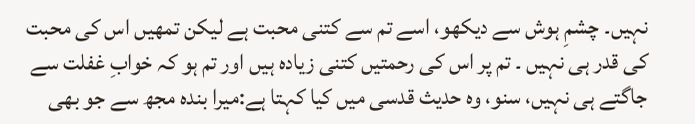نہیں۔ چشمِ ہوش سے دیکھو، اسے تم سے کتنی محبت ہے لیکن تمھیں اس کی محبت کی قدر ہی نہیں ۔ تم پر اس کی رحمتیں کتنی زیادہ ہیں اور تم ہو کہ خوابِ غفلت سے جاگتے ہی نہیں، سنو، وہ حدیث قدسی میں کیا کہتا ہے:میرا بندہ مجھ سے جو بھی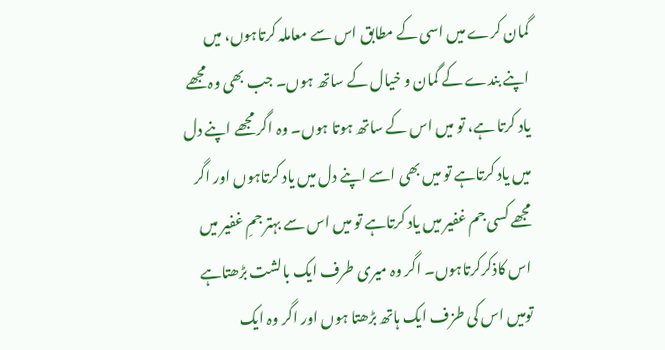گمان کرے میں اسی کے مطابق اس سے معاملہ کرتاہوں، میں اپنے بندے کے گمان و خیال کے ساتھ ہوں۔ جب بھی وہ مجھے یاد کرتا ہے، تو میں اس کے ساتھ ہوتا ہوں۔ وہ اگر مجھے اپنے دل میں یاد کرتاہے تو میں بھی اسے اپنے دل میں یاد کرتاہوں اور اگر مجھے کسی جم غفیر میں یاد کرتاہے تو میں اس سے بہتر جمِ غفیر میں اس کاذکرکرتاہوں۔ اگر وہ میری طرف ایک بالشت بڑھتاہے تومیں اس کی طزف ایک ہاتھ بڑھتا ہوں اور اگر وہ ایک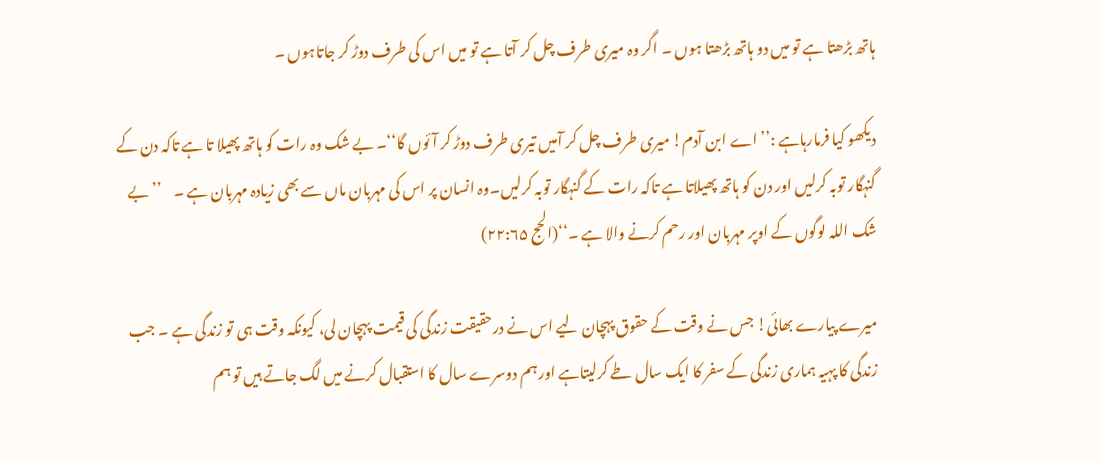ہاتھ بڑھتا ہے تو میں دو ہاتھ بڑھتا ہوں ۔ اگر وہ میری طرف چل کر آتا ہے تو میں اس کی طرف دوڑ کر جاتاہوں ۔

دیکھو کیا فرمارہاہے :’’اے ابن آدم! میری طرف چل کر آمیں تیری طرف دوڑ کر آئوں گا‘‘۔ بے شک وہ رات کو ہاتھ پھیلا تا ہے تاکہ دن کے گنہگار توبہ کرلیں اور دن کو ہاتھ پھیلاتا ہے تاکہ رات کے گنہگار توبہ کرلیں۔وہ انسان پر اس کی مہربان ماں سے بھی زیادہ مہربان ہے ۔    ’’بے شک اللہ لوگوں کے اوپر مہربان اور رحم کرنے والا ہے ۔‘‘(الحج ۲۲:۶۵)

میرے پیارے بھائی! جس نے وقت کے حقوق پہچان لیے اس نے درحقیقت زندگی کی قیمت پہچان لی، کیونکہ وقت ہی تو زندگی ہے ۔ جب زندگی کا پہیہ ہماری زندگی کے سفر کا ایک سال طے کرلیتاہے اور ہم دوسرے سال کا استقبال کرنے میں لگ جاتے ہیں تو ہم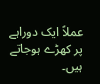عملاً ایک دوراہے پر کھڑے ہوجاتے ہیں۔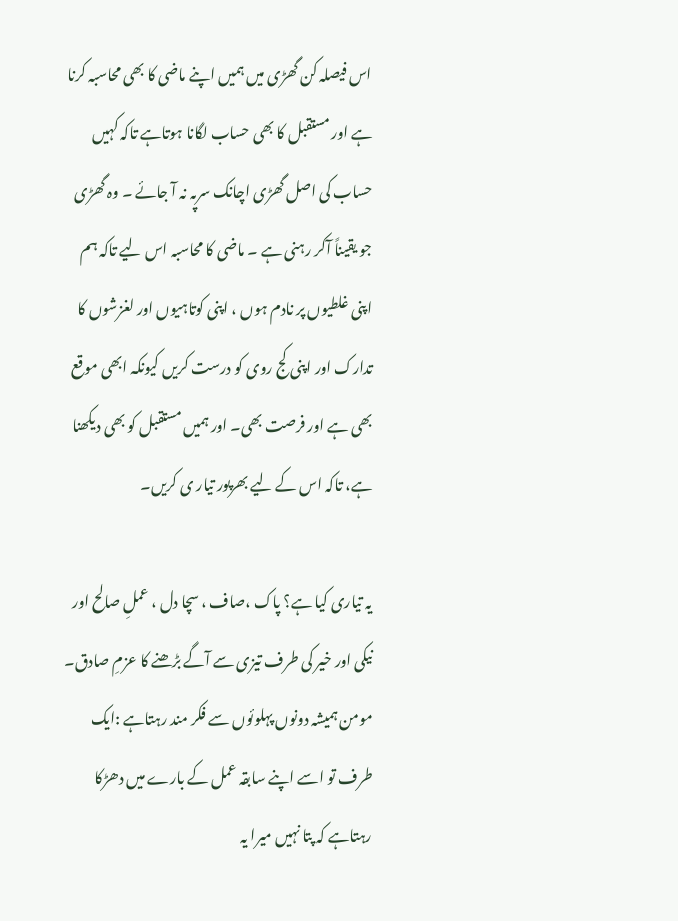اس فیصلہ کن گھڑی میں ہمیں اپنے ماضی کا بھی محاسبہ کرنا ہے اور مستقبل کا بھی حساب لگانا ہوتاہے تاکہ کہیں حساب کی اصل گھڑی اچانک سرپہ نہ آ جائے ۔ وہ گھڑی جو یقیناً آکر رہنی ہے ۔ ماضی کا محاسبہ اس لیے تاکہ ہم اپنی غلطیوں پر نادم ہوں ، اپنی کوتاہیوں اور لغزشوں کا تدارک اور اپنی کج روی کو درست کریں کیونکہ ابھی موقع بھی ہے اور فرصت بھی۔ اور ہمیں مستقبل کو بھی دیکھنا ہے، تاکہ اس کے لیے بھرپور تیار ی کریں۔

یہ تیاری کیا ہے؟ پاک ،صاف ، سچا دل ، عملِ صالح اور نیکی اور خیر کی طرف تیزی سے آگے بڑھنے کا عزمِ صادق۔ مومن ہمیشہ دونوں پہلوئوں سے فکر مند رہتاہے :ایک طرف تو اسے اپنے سابقہ عمل کے بارے میں دھڑکا رہتاہے کہ پتا نہیں میرا یہ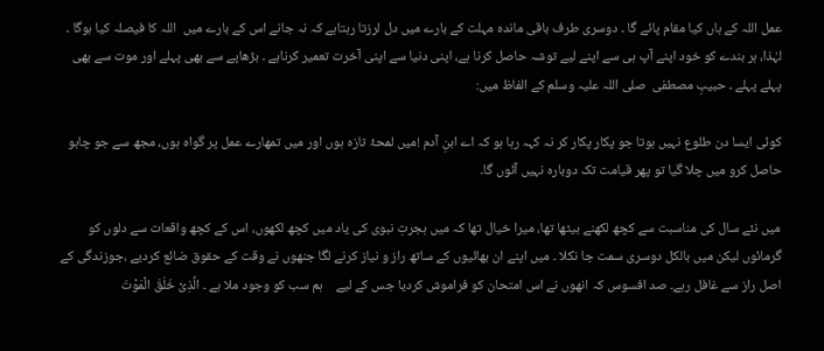عمل اللہ کے ہاں کیا مقام پائے گا ۔ دوسری طرف باقی ماندہ مہلت کے بارے میں دل لرزتا رہتاہے کہ نہ جانے اس کے بارے میں  اللہ کا فیصلہ کیا ہوگا ۔ لہٰذا، ہر بندے کو خود اپنے آپ ہی سے اپنے لیے توشہ حاصل کرنا ہے، اپنی دنیا سے اپنی آخرت تعمیر کرناہے ۔ بڑھاپے سے بھی پہلے اور موت سے بھی پہلے پہلے ۔ حبیبِ مصطفی  صلی اللہ علیہ وسلم کے الفاظ میں:

کوئی ایسا دن طلوع نہیں ہوتا جو پکار پکار کر نہ کہہ رہا ہو کہ اے ابنِ آدم !میں لمحۂ تازہ ہوں اور میں تمھارے عمل پر گواہ ہوں، مجھ سے جو چاہو حاصل کرو میں چلا گیا تو پھر قیامت تک دوبارہ نہیں آئوں گا۔

میں نئے سال کی مناسبت سے کچھ لکھنے بیٹھا تھا، میرا خیال تھا کہ میں ہجرتِ نبوی کی یاد میں کچھ لکھوں، اس کے کچھ واقعات سے دلوں کو گرمائوں لیکن میں بالکل دوسری سمت جا نکلا ۔ میں اپنے ان بھائیوں کے ساتھ راز و نیاز کرنے لگا جنھوں نے وقت کے حقوق ضائع کردیے ،جوزندگی کے اصل راز سے غافل رہے۔ صد افسوس کہ انھوں نے اس امتحان کو فراموش کردیا جس کے لیے    ہم سب کو وجود ملا ہے ۔ الَّذِیْ خَلَقَ الْمَوْتَ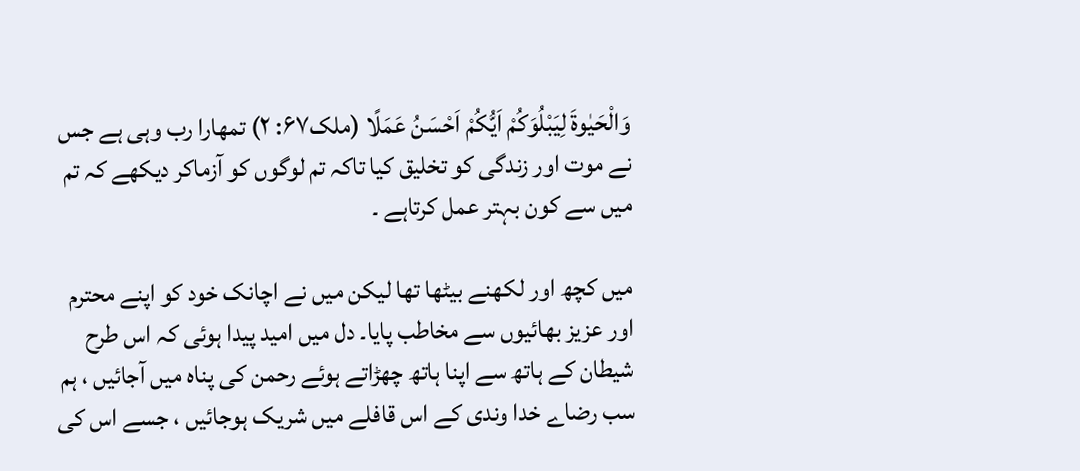وَالْحَیٰوۃَ لِیَبْلُوَکُمْ اَیُّکُمْ اَحْسَنُ عَمَلًا (ملک۶۷: ۲) تمھارا رب وہی ہے جس نے موت اور زندگی کو تخلیق کیا تاکہ تم لوگوں کو آزماکر دیکھے کہ تم میں سے کون بہتر عمل کرتاہے ۔

میں کچھ اور لکھنے بیٹھا تھا لیکن میں نے اچانک خود کو اپنے محترم اور عزیز بھائیوں سے مخاطب پایا۔ دل میں امید پیدا ہوئی کہ اس طرح شیطان کے ہاتھ سے اپنا ہاتھ چھڑاتے ہوئے رحمن کی پناہ میں آجائیں ، ہم سب رضاے خدا وندی کے اس قافلے میں شریک ہوجائیں ، جسے اس کی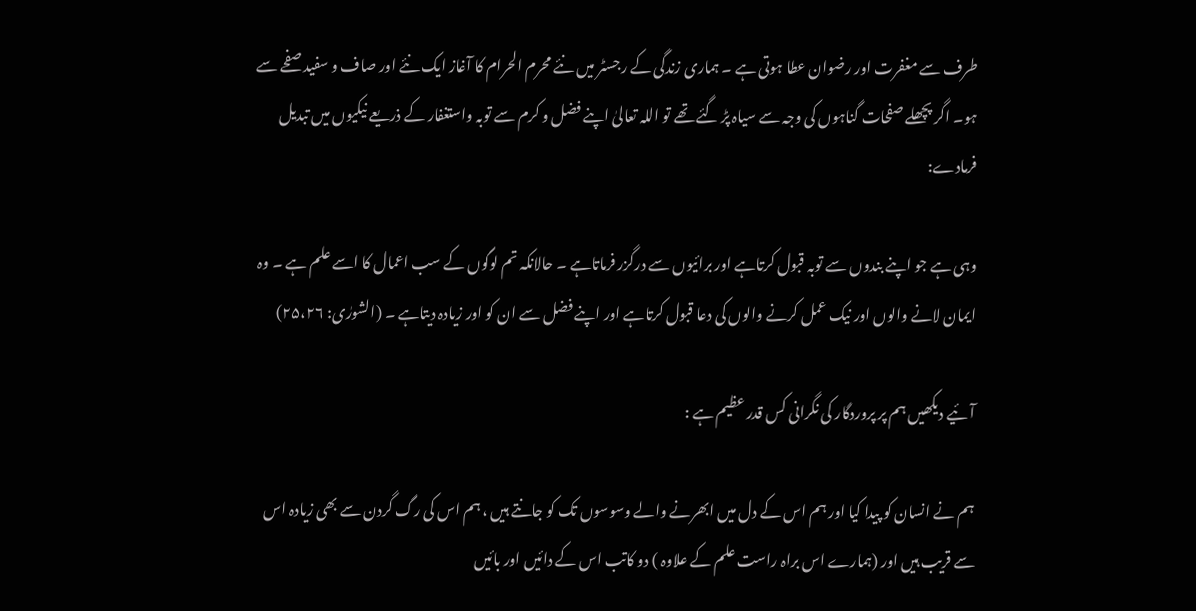طرف سے مغفرت اور رضوان عطا ہوتی ہے ۔ ہماری زندگی کے رجسٹر میں نئے محرم الحرام کا آغاز ایک نئے اور صاف و سفید صفحے سے ہو۔ اگر پچھلے صفحات گناہوں کی وجہ سے سیاہ پڑ گئے تھے تو اللہ تعالیٰ اپنے فضل و کرم سے توبہ واستغفار کے ذریعے نیکیوں میں تبدیل فرمادے:

وہی ہے جو اپنے بندوں سے توبہ قبول کرتاہے اور برائیوں سے درگزر فرماتاہے ۔ حالانکہ تم لوگوں کے سب اعمال کا اسے علم ہے ۔ وہ ایمان لانے والوں اور نیک عمل کرنے والوں کی دعا قبول کرتاہے اور اپنے فضل سے ان کو اور زیادہ دیتاہے ۔ (الشورٰی: ۲۵،۲۶)

آئیے دیکھیں ہم پر پروردگار کی نگرانی کس قدر عظیم ہے :

ہم نے انسان کو پیدا کیا اور ہم اس کے دل میں ابھرنے والے وسوسوں تک کو جانتے ہیں ، ہم اس کی رگ گردن سے بھی زیادہ اس سے قریب ہیں اور (ہمارے اس براہ راست علم کے علاوہ ) دو کاتب اس کے دائیں اور بائیں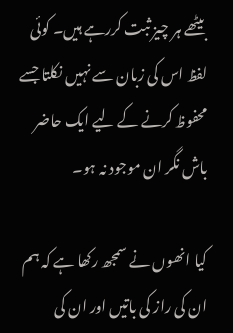بیٹھے ہر چیز ثبت کررہے ہیں۔ کوئی لفظ اس کی زبان سے نہیں نکلتا جسے محفوظ کرنے کے لیے ایک حاضر باش نگر ان موجود نہ ہو۔

کیا انھوں نے سمجھ رکھا ہے کہ ہم ان کی راز کی باتیں اور ان کی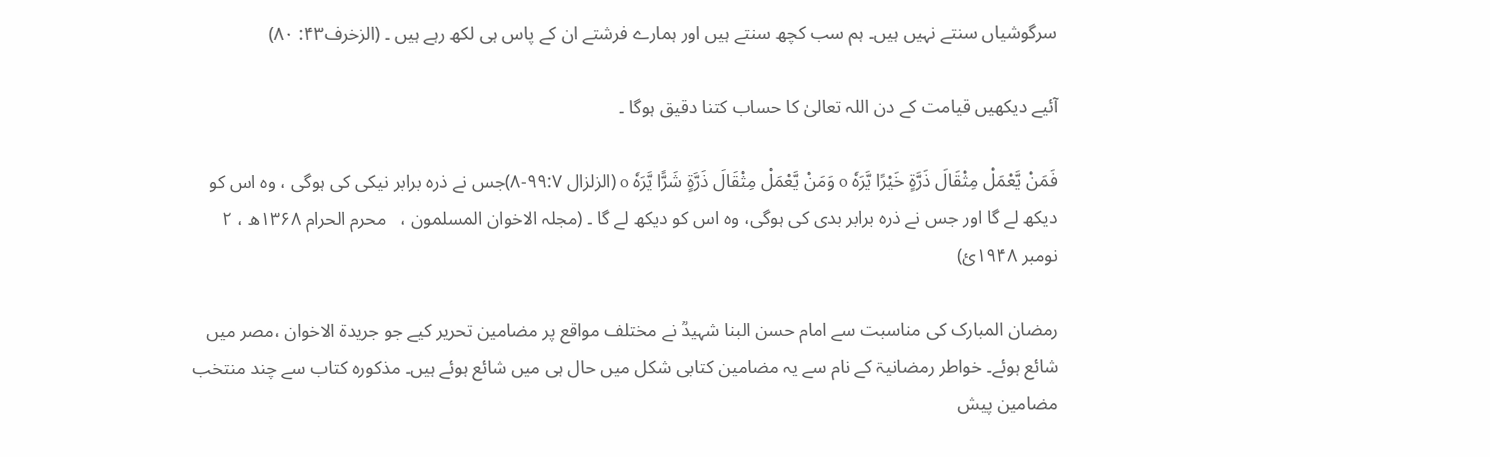سرگوشیاں سنتے نہیں ہیں۔ ہم سب کچھ سنتے ہیں اور ہمارے فرشتے ان کے پاس ہی لکھ رہے ہیں ۔ (الزخرف۴۳: ۸۰)

آئیے دیکھیں قیامت کے دن اللہ تعالیٰ کا حساب کتنا دقیق ہوگا ۔

فَمَنْ یَّعْمَلْ مِثْقَالَ ذَرَّۃٍ خَیْرًا یَّرَہٗ o وَمَنْ یَّعْمَلْ مِثْقَالَ ذَرَّۃٍ شَرًّا یَّرَہٗ o (الزلزال ۹۹:۷-۸)جس نے ذرہ برابر نیکی کی ہوگی ، وہ اس کو دیکھ لے گا اور جس نے ذرہ برابر بدی کی ہوگی، وہ اس کو دیکھ لے گا ۔ (مجلہ الاخوان المسلمون ،   محرم الحرام ۱۳۶۸ھ ، ۲ نومبر ۱۹۴۸ئ)

رمضان المبارک کی مناسبت سے امام حسن البنا شہیدؒ نے مختلف مواقع پر مضامین تحریر کیے جو جریدۃ الاخوان ،مصر میں شائع ہوئے۔ خواطر رمضانیۃ کے نام سے یہ مضامین کتابی شکل میں حال ہی میں شائع ہوئے ہیں۔ مذکورہ کتاب سے چند منتخب مضامین پیش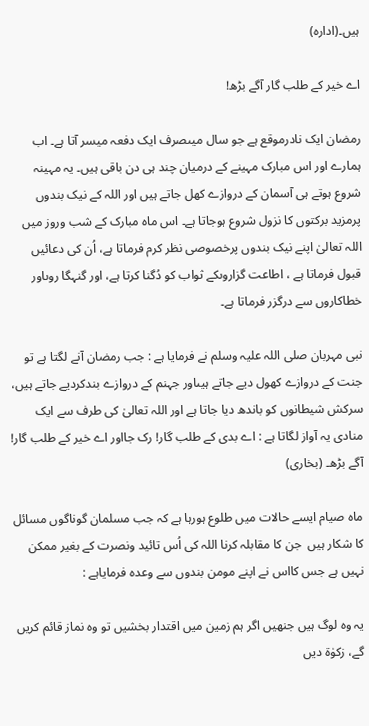ہیں۔(ادارہ)

اے خیر کے طلب گار آگے بڑھ!

رمضان ایک نادرموقع ہے جو سال میںصرف ایک دفعہ میسر آتا ہے۔ اب ہمارے اور اس مبارک مہینے کے درمیان چند ہی دن باقی ہیں۔ یہ مہینہ شروع ہوتے ہی آسمان کے دروازے کھل جاتے ہیں اور اللہ کے نیک بندوں پرمزید برکتوں کا نزول شروع ہوجاتا ہے۔ اس ماہ مبارک کے شب وروز میں اللہ تعالیٰ اپنے نیک بندوں پرخصوصی نظر کرم فرماتا ہے، اُن کی دعائیں قبول فرماتا ہے ، اطاعت گزاروںکے ثواب کو دُگنا کرتا ہے، اور گنہگا روںاور خطاکاروں سے درگزر فرماتا ہے۔

نبی مہربان صلی اللہ علیہ وسلم نے فرمایا ہے : جب رمضان آنے لگتا ہے تو جنت کے دروازے کھول دیے جاتے ہیںاور جہنم کے دروازے بندکردیے جاتے ہیں، سرکش شیطانوں کو باندھ دیا جاتا ہے اور اللہ تعالیٰ کی طرف سے ایک منادی یہ آواز لگاتا ہے : اے بدی کے طلب گار! رک جااور اے خیر کے طلب گار! آگے بڑھ۔ (بخاری)

ماہ صیام ایسے حالات میں طلوع ہورہا ہے کہ جب مسلمان گوناگوں مسائل کا شکار ہیں  جن کا مقابلہ کرنا اللہ کی اُس تائید ونصرت کے بغیر ممکن نہیں ہے جس کااس نے اپنے مومن بندوں سے وعدہ فرمایاہے :

یہ وہ لوگ ہیں جنھیں اگر ہم زمین میں اقتدار بخشیں تو وہ نماز قائم کریں گے، زکوٰۃ دیں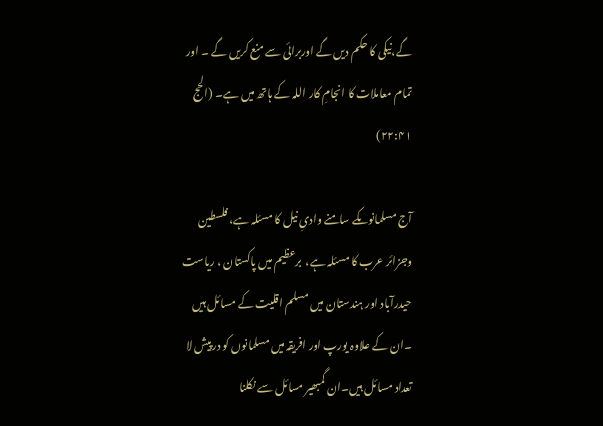گے،نیکی کا حکم دیں گے اوربرائی سے منع کریں گے ۔ اور تمام معاملات کا انجامِ کار اللہ کے ہاتھ میں ہے۔ (الحج ۲۲:۴۱)

آج مسلمانوںکے سامنے وادیِ نیل کا مسئلہ ہے، فلسطین وجزائر عرب کا مسئلہ ہے،  برعظیم میں پاکستان ، ریاست حیدرآباد اور ہندستان میں مسلم اقلیت کے مسائل ہیں ۔ان کے علاوہ یورپ اور افریقہ میں مسلمانوں کو درپیش لا تعداد مسائل ہیں۔ان گمبھیر مسائل سے نکلنا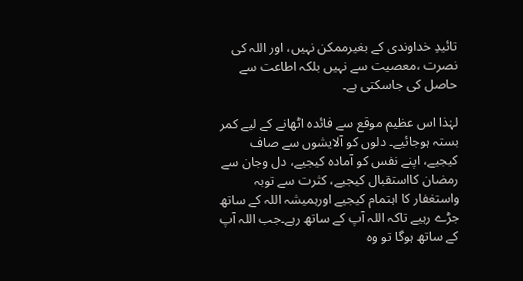تائیدِ خداوندی کے بغیرممکن نہیں، اور اللہ کی نصرت ،معصیت سے نہیں بلکہ اطاعت سے حاصل کی جاسکتی ہے۔

لہٰذا اس عظیم موقع سے فائدہ اٹھانے کے لیے کمر بستہ ہوجائیے۔ دلوں کو آلایشوں سے صاف کیجیے، اپنے نفس کو آمادہ کیجیے، دل وجان سے رمضان کااستقبال کیجیے، کثرت سے توبہ واستغفار کا اہتمام کیجیے اورہمیشہ اللہ کے ساتھ جڑے رہیے تاکہ اللہ آپ کے ساتھ رہے۔جب اللہ آپ کے ساتھ ہوگا تو وہ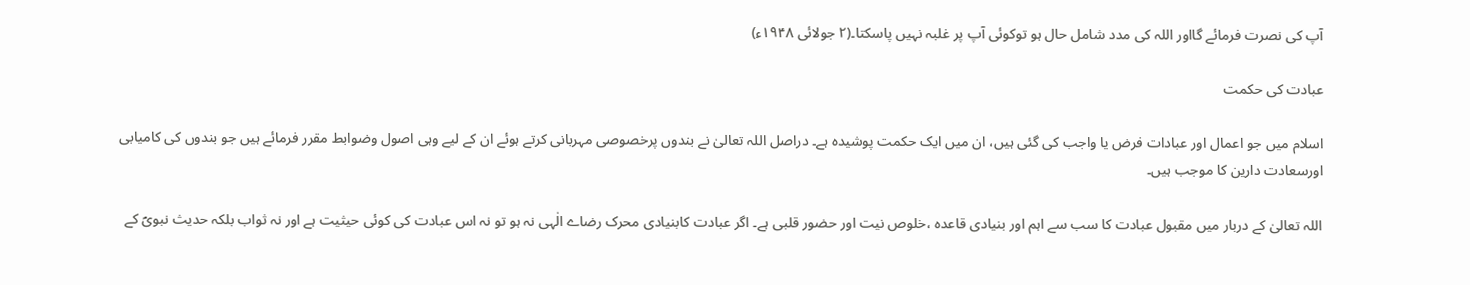آپ کی نصرت فرمائے گااور اللہ کی مدد شامل حال ہو توکوئی آپ پر غلبہ نہیں پاسکتا۔(۲ جولائی ۱۹۴۸ء)

عبادت کی حکمت

اسلام میں جو اعمال اور عبادات فرض یا واجب کی گئی ہیں، ان میں ایک حکمت پوشیدہ ہے۔ دراصل اللہ تعالیٰ نے بندوں پرخصوصی مہربانی کرتے ہوئے ان کے لیے وہی اصول وضوابط مقرر فرمائے ہیں جو بندوں کی کامیابی اورسعادت دارین کا موجب ہیں۔

اللہ تعالیٰ کے دربار میں مقبول عبادت کا سب سے اہم اور بنیادی قاعدہ ،خلوص نیت اور حضور قلبی ہے۔ اگر عبادت کابنیادی محرک رضاے الٰہی نہ ہو تو نہ اس عبادت کی کوئی حیثیت ہے اور نہ ثواب بلکہ حدیث نبویؐ کے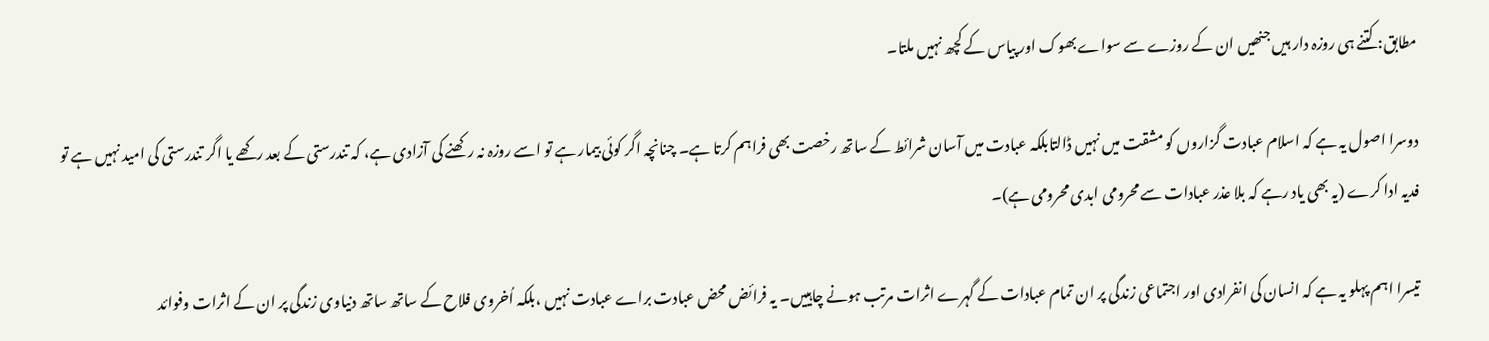مطابق: کتنے ہی روزہ دار ہیں جنھیں ان کے روزے سے سواے بھوک اور پیاس کے کچھ نہیں ملتا۔

دوسرا اصول یہ ہے کہ اسلام عبادت گزاروں کو مشقت میں نہیں ڈالتابلکہ عبادت میں آسان شرائط کے ساتھ رخصت بھی فراہم کرتا ہے۔ چنانچہ اگر کوئی بیمار ہے تو اسے روزہ نہ رکھنے کی آزادی ہے، کہ تندرستی کے بعد رکھے یا اگر تندرستی کی امید نہیں ہے تو فدیہ ادا کرے (یہ بھی یاد رہے کہ بلا عذر عبادات سے محرومی ابدی محرومی ہے)۔

تیسرا اہم پہلو یہ ہے کہ انسان کی انفرادی اور اجتماعی زندگی پر ان تمام عبادات کے گہرے اثرات مرتب ہونے چاہییں۔ یہ فرائض محض عبادت براے عبادت نہیں ،بلکہ اُخروی فلاح کے ساتھ ساتھ دنیاوی زندگی پر ان کے اثرات وفوائد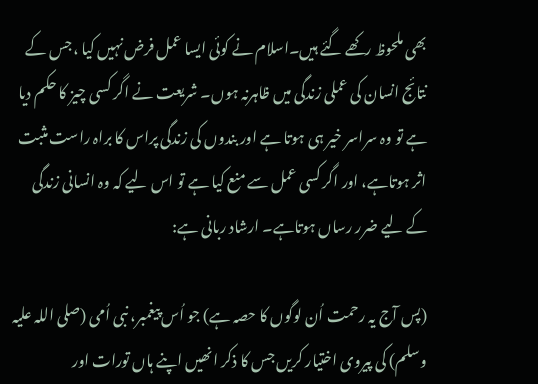بھی ملحوظ رکھے گئے ہیں۔اسلام نے کوئی ایسا عمل فرض نہیں کیا ،جس کے نتائج انسان کی عملی زندگی میں ظاہرنہ ہوں۔ شریعت نے اگر کسی چیز کا حکم دیا ہے تو وہ سراسر خیر ہی ہوتا ہے اور بندوں کی زندگی پراس کا براہ راست مثبت اثر ہوتاہے، اور اگر کسی عمل سے منع کیا ہے تو اس لیے کہ وہ انسانی زندگی کے لیے ضرر رساں ہوتاہے۔ ارشاد ربانی ہے:

(پس آج یہ رحمت اُن لوگوں کا حصہ ہے) جو اُس پیغمبر، نبی اُمی (صلی اللہ علیہ وسلم) کی پیروی اختیار کریں جس کا ذکر انھیں اپنے ہاں تورات اور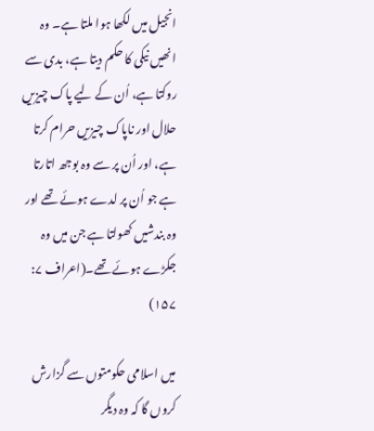انجیل میں لکھا ہوا ملتا ہے۔ وہ انھیں نیکی کا حکم دیتا ہے، بدی سے روکتا ہے، اُن کے لیے پاک چیزیں حلال اور ناپاک چیزیں حرام کرتا ہے، اور اُن پر سے وہ بوجھ اتارتا ہے جو اُن پر لدے ہوئے تھے اور وہ بندشیں کھولتا ہے جن میں وہ جکڑے ہوئے تھے۔(اعراف ۷: ۱۵۷)

میں اسلامی حکومتوں سے گزارش کروں گا کہ وہ دیگر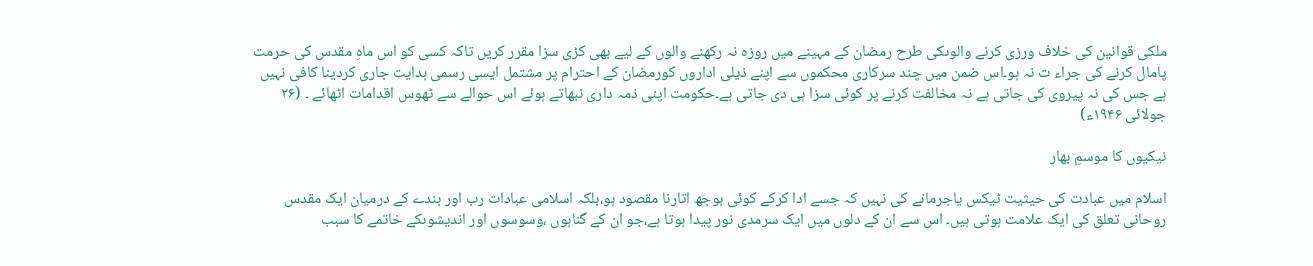ملکی قوانین کی خلاف ورزی کرنے والوںکی طرح رمضان کے مہینے میں روزہ نہ رکھنے والوں کے لیے بھی کڑی سزا مقرر کریں تاکہ کسی کو اس ماہِ مقدس کی حرمت پامال کرنے کی جراء ت نہ ہو۔اس ضمن میں چند سرکاری محکموں سے اپنے ذیلی اداروں کورمضان کے احترام پر مشتمل ایسی رسمی ہدایت جاری کردینا کافی نہیں ہے جس کی نہ پیروی کی جاتی ہے نہ مخالفت کرنے پر کوئی سزا ہی دی جاتی ہے۔حکومت اپنی ذمہ داری نبھاتے ہوئے اس حوالے سے ٹھوس اقدامات اٹھائے ۔ (۲۶ جولائی ۱۹۴۶ء)

نیکیوں کا موسمِ بھار

اسلام میں عبادت کی حیثیت ٹیکس یاجرمانے کی نہیں کہ جسے ادا کرکے کوئی بوجھ اتارنا مقصود ہو،بلکہ اسلامی عبادات رب اور بندے کے درمیان ایک مقدس روحانی تعلق کی ایک علامت ہوتی ہیں۔ اس سے ان کے دلوں میں ایک سرمدی نور پیدا ہوتا ہے،جو ان کے گناہوں ،وسوسوں اور اندیشوںکے خاتمے کا سبب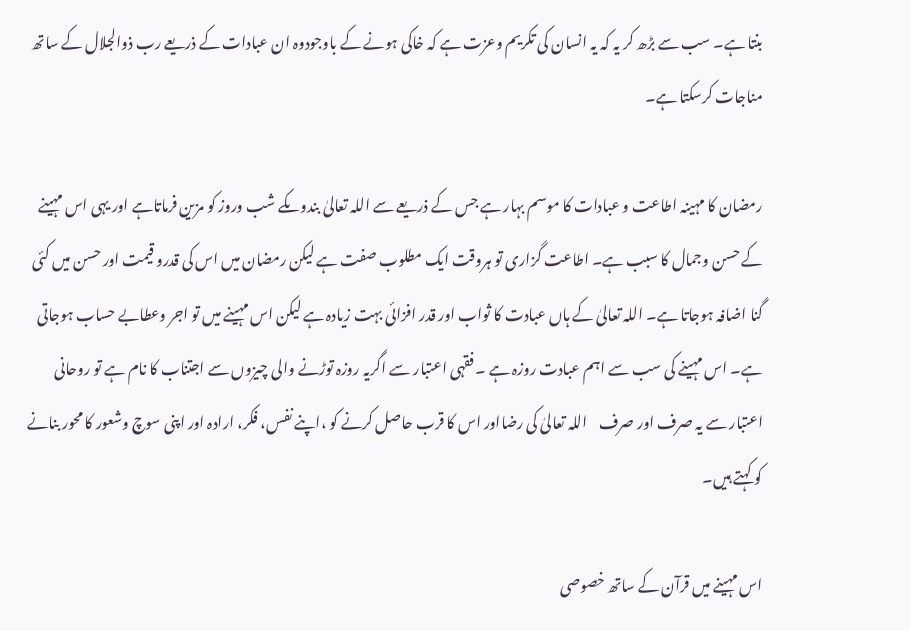بنتا ہے۔ سب سے بڑھ کر یہ کہ یہ انسان کی تکریم وعزت ہے کہ خاکی ہونے کے باوجودوہ ان عبادات کے ذریعے رب ذوالجلال کے ساتھ مناجات کرسکتا ہے۔

رمضان کا مہینہ اطاعت و عبادات کا موسم بہار ہے جس کے ذریعے سے اللہ تعالیٰ بندوںکے شب وروز کو مزین فرماتاہے اور یہی اس مہینے کے حسن وجمال کا سبب ہے۔ اطاعت گزاری تو ہروقت ایک مطلوب صفت ہے لیکن رمضان میں اس کی قدرو قیمت اور حسن میں کئی گنا اضافہ ہوجاتا ہے۔ اللہ تعالیٰ کے ہاں عبادت کا ثواب اور قدر افزائی بہت زیادہ ہے لیکن اس مہینے میں تو اجر وعطابے حساب ہوجاتی ہے۔ اس مہینے کی سب سے اہم عبادت روزہ ہے ۔ فقہی اعتبار سے اگریہ روزہ توڑنے والی چیزوں سے اجتناب کا نام ہے تو روحانی اعتبار سے یہ صرف اور صرف    اللہ تعالیٰ کی رضااور اس کا قرب حاصل کرنے کو ،اپنے نفس، فکر، ارادہ اور اپنی سوچ وشعور کا محور بنانے کو کہتے ہیں۔

اس مہینے میں قرآن کے ساتھ خصوصی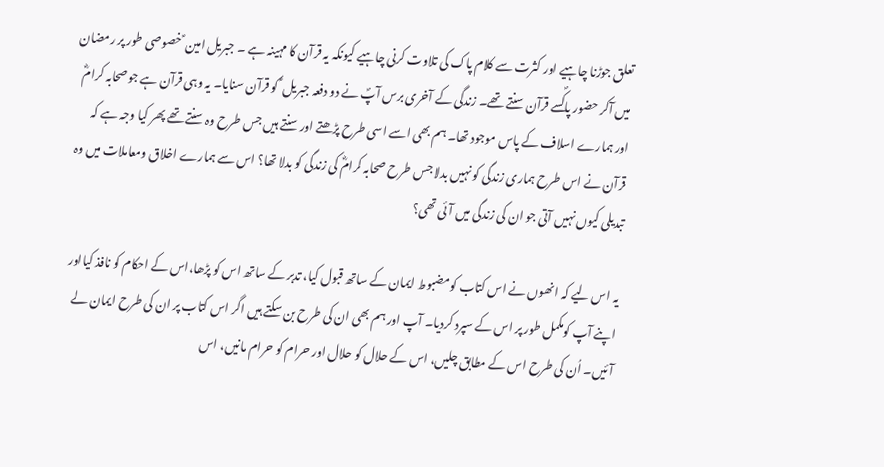تعلق جوڑنا چاہیے اور کثرت سے کلام پاک کی تلاوت کرنی چاہیے کیونکہ یہ قرآن کا مہینہ ہے ۔ جبریل امین ؑ خصوصی طور پر رمضان میں آکر حضور پاکؐسے قرآن سنتے تھے۔ زندگی کے آخری برس آپؐ نے دو دفعہ جبریل ؑ کو قرآن سنایا۔ یہ وہی قرآن ہے جوصحابہ کرامؓ اور ہمارے اسلاف کے پاس موجود تھا۔ ہم بھی اسے اسی طرح پڑھتے اور سنتے ہیں جس طرح وہ سنتے تھے پھر کیا وجہ ہے کہ قرآن نے اس طرح ہماری زندگی کو نہیں بدلا جس طرح صحابہ کرامؓ کی زندگی کو بدلا تھا؟ اس سے ہمارے اخلاق ومعاملات میں وہ تبدیلی کیوں نہیں آتی جو ان کی زندگی میں آئی تھی؟

یہ اس لیے کہ انھوں نے اس کتاب کومضبوط ایمان کے ساتھ قبول کیا، تدبر کے ساتھ اس کو پڑھا،اس کے احکام کو نافذ کیااور اپنے آپ کومکمل طور پر اس کے سپرد کردیا۔ آپ اور ہم بھی ان کی طرح بن سکتے ہیں اگر اس کتاب پر ان کی طرح ایمان لے آئیں۔ اُن کی طرح اس کے مطابق چلیں، اس کے حلال کو حلال اور حرام کو حرام مانیں، اس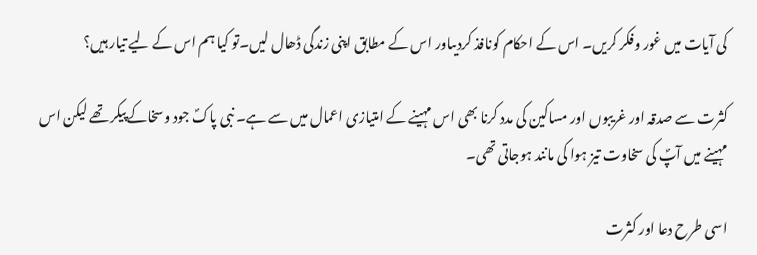کی آیات میں غور وفکر کریں۔ اس کے احکام کونافذ کردیںاور اس کے مطابق اپنی زندگی ڈھال لیں۔تو کیا ہم اس کے لیے تیار ہیں؟

کثرت سے صدقہ اور غریبوں اور مساکین کی مدد کرنا بھی اس مہینے کے امتیازی اعمال میں سے ہے۔ نبی پاکؐ جود وسخاکے پیکر تھے لیکن اس مہینے میں آپؐ کی سخاوت تیز ہوا کی مانند ہوجاتی تھی۔

اسی طرح دعا اور کثرت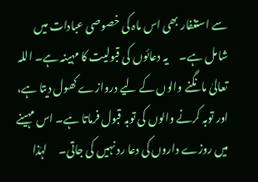سے استغفار بھی اس ماہ کی خصوصی عبادات میں شامل ہے۔     یہ دعائوں کی قبولیت کا مہینہ ہے۔ اللہ تعالیٰ مانگنے والوں کے لیے دروازے کھول دیتا ہے، اور توبہ کرنے والوں کی توبہ قبول فرماتا ہے۔ اس مہینے میں روزے داروں کی دعا رد نہیں کی جاتی۔     لہٰذا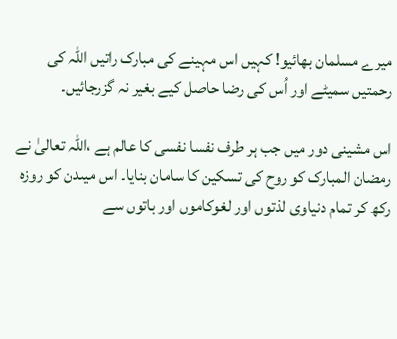میرے مسلمان بھائیو! کہیں اس مہینے کی مبارک راتیں اللہ کی رحمتیں سمیٹے اور اُس کی رضا حاصل کیے بغیر نہ گزرجائیں۔

اس مشینی دور میں جب ہر طرف نفسا نفسی کا عالم ہے ،اللہ تعالیٰ نے رمضان المبارک کو روح کی تسکین کا سامان بنایا۔ اس میںدن کو روزہ رکھ کر تمام دنیاوی لذتوں اور لغوکاموں اور باتوں سے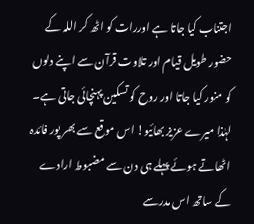اجتناب کیا جاتا ہے اوررات کو اٹھ کر اللہ کے حضور طویل قیام اور تلاوت قرآن سے اپنے دلوں کو منور کیا جاتا اور روح کو تسکین پہنچائی جاتی ہے۔ لہٰذا میرے عزیز بھائیو! اس موقع سے بھر پور فائدہ اٹھاتے ہوئے پہلے ہی دن سے مضبوط ارادے کے ساتھ اس مدرسے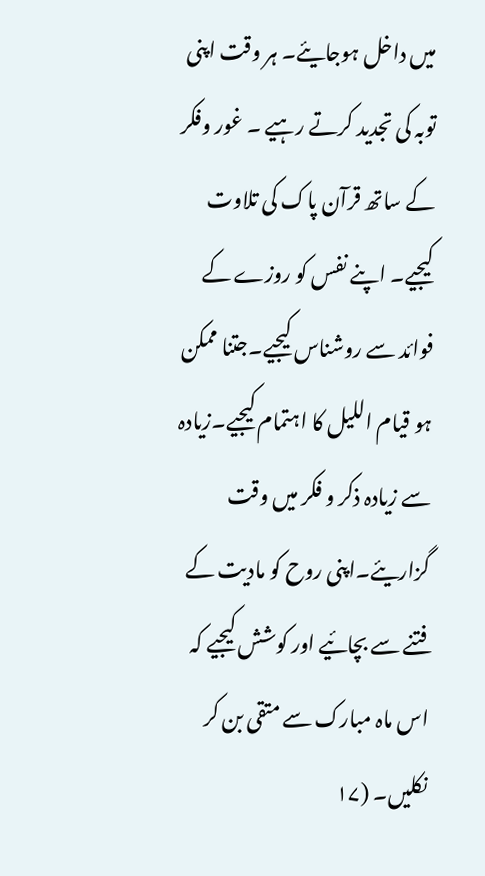میں داخل ہوجایئے۔ ہر وقت اپنی توبہ کی تجدید کرتے رہیے ۔ غور وفکر کے ساتھ قرآن پاک کی تلاوت کیجیے۔ اپنے نفس کو روزے کے فوائد سے روشناس کیجیے۔جتنا ممکن ہو قیام اللیل کا اہتمام کیجیے۔زیادہ سے زیادہ ذکر و فکر میں وقت گزاریئے۔اپنی روح کو مادیت کے فتنے سے بچائیے اور کوشش کیجیے کہ اس ماہ مبارک سے متقی بن کر نکلیں۔ (۱۷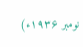نومبر ۱۹۳۶ء)